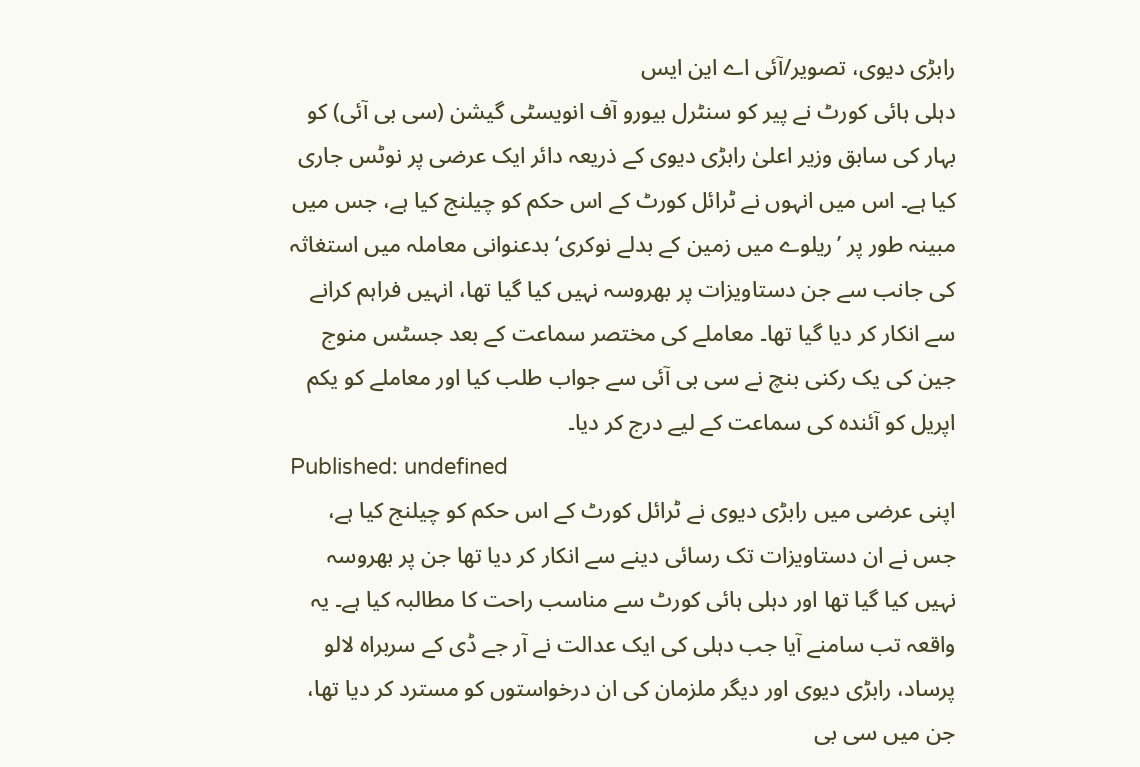رابڑی دیوی، تصویر/آئی اے این ایس
دہلی ہائی کورٹ نے پیر کو سنٹرل بیورو آف انویسٹی گیشن (سی بی آئی) کو بہار کی سابق وزیر اعلیٰ رابڑی دیوی کے ذریعہ دائر ایک عرضی پر نوٹس جاری کیا ہے۔ اس میں انہوں نے ٹرائل کورٹ کے اس حکم کو چیلنج کیا ہے، جس میں مبینہ طور پر ’ریلوے میں زمین کے بدلے نوکری‘ بدعنوانی معاملہ میں استغاثہ کی جانب سے جن دستاویزات پر بھروسہ نہیں کیا گیا تھا، انہیں فراہم کرانے سے انکار کر دیا گیا تھا۔ معاملے کی مختصر سماعت کے بعد جسٹس منوج جین کی یک رکنی بنچ نے سی بی آئی سے جواب طلب کیا اور معاملے کو یکم اپریل کو آئندہ کی سماعت کے لیے درج کر دیا۔
Published: undefined
اپنی عرضی میں رابڑی دیوی نے ٹرائل کورٹ کے اس حکم کو چیلنج کیا ہے، جس نے ان دستاویزات تک رسائی دینے سے انکار کر دیا تھا جن پر بھروسہ نہیں کیا گیا تھا اور دہلی ہائی کورٹ سے مناسب راحت کا مطالبہ کیا ہے۔ یہ واقعہ تب سامنے آیا جب دہلی کی ایک عدالت نے آر جے ڈی کے سربراہ لالو پرساد، رابڑی دیوی اور دیگر ملزمان کی ان درخواستوں کو مسترد کر دیا تھا، جن میں سی بی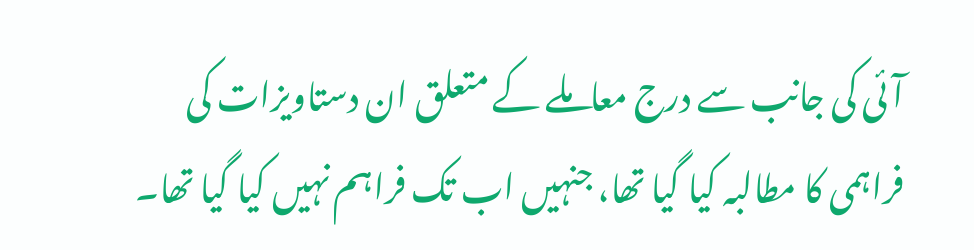آئی کی جانب سے درج معاملے کے متعلق ان دستاویزات کی فراہمی کا مطالبہ کیا گیا تھا، جنہیں اب تک فراہم نہیں کیا گیا تھا۔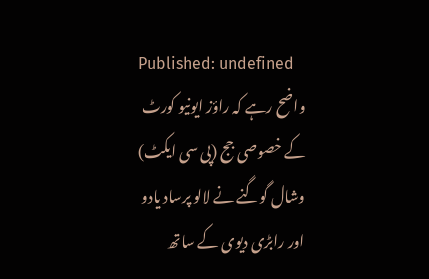Published: undefined
واضح رہے کہ راؤز ایونیو کورٹ کے خصوصی جج (پی سی ایکٹ) وشال گوگنے نے لالو پرساد یادو اور رابڑی دیوی کے ساتھ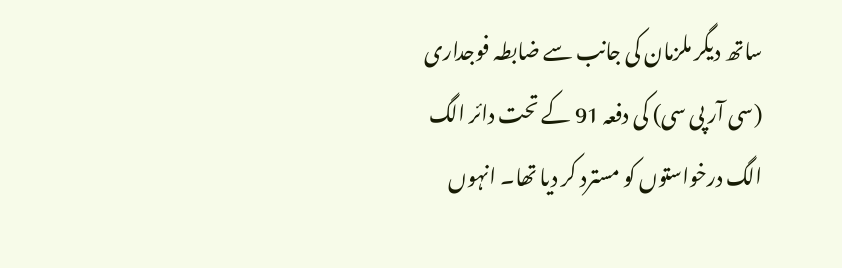ساتھ دیگر ملزمان کی جانب سے ضابطہ فوجداری (سی آر پی سی) کی دفعہ 91 کے تحت دائر الگ الگ درخواستوں کو مسترد کر دیا تھا۔ انہوں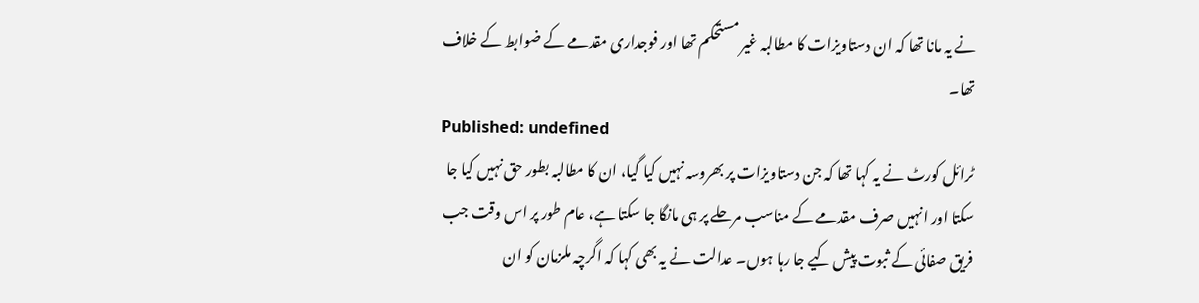نے یہ مانا تھا کہ ان دستاویزات کا مطالبہ غیر مستحکم تھا اور فوجداری مقدمے کے ضوابط کے خلاف تھا۔
Published: undefined
ٹرائل کورٹ نے یہ کہا تھا کہ جن دستاویزات پر بھروسہ نہیں کیا گیا، ان کا مطالبہ بطور حق نہیں کیا جا سکتا اور انہیں صرف مقدمے کے مناسب مرحلے پر ہی مانگا جا سکتا ہے، عام طور پر اس وقت جب فریق صفائی کے ثبوت پیش کیے جا رہا ہوں۔ عدالت نے یہ بھی کہا کہ اگرچہ ملزمان کو ان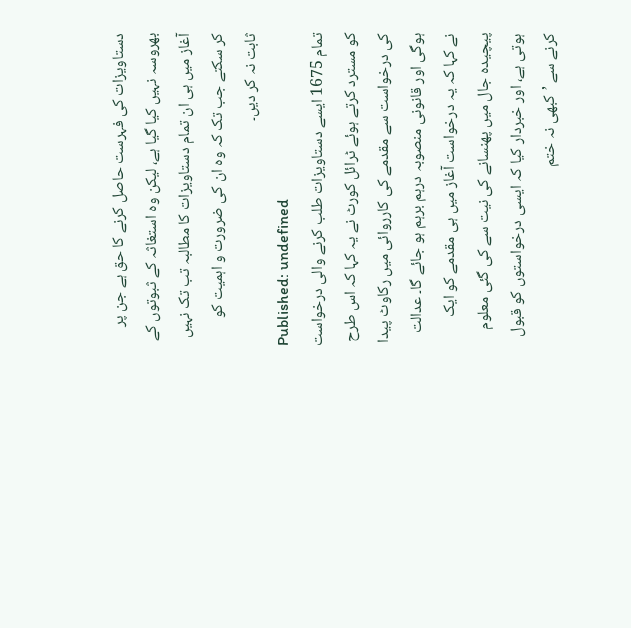دستاویزات کی فہرست حاصل کرنے کا حق ہے جن پر بھروسہ نہیں کیا گیا ہے، لیکن وہ استغاثہ کے ثبوتوں کے آغاز میں ہی ان تمام دستاویزات کا مطالبہ تب تک نہیں کر سکتے جب تک کہ وہ ان کی ضرورت و اہمیت کو ثابت نہ کر دیں۔
Published: undefined
تمام 1675 ایسے دستاویزات طلب کرنے والی درخواست کو مسترد کرتے ہوئے ٹرائل کورٹ نے یہ کہا کہ اس طرح کی درخواست سے مقدمے کی کارروائی میں رکاوٹ پیدا ہوگی اور قانونی منصوبہ درہم برہم ہو جائے گا۔ عدالت نے کہا کہ یہ درخواست آغاز میں ہی مقدمے کو ایک پیچیدہ جال میں پھنسانے کی نیت سے کی گئی معلوم ہوتی ہے، اور خبردار کیا کہ ایسی درخواستوں کو قبول کرنے سے ’کبھی نہ ختم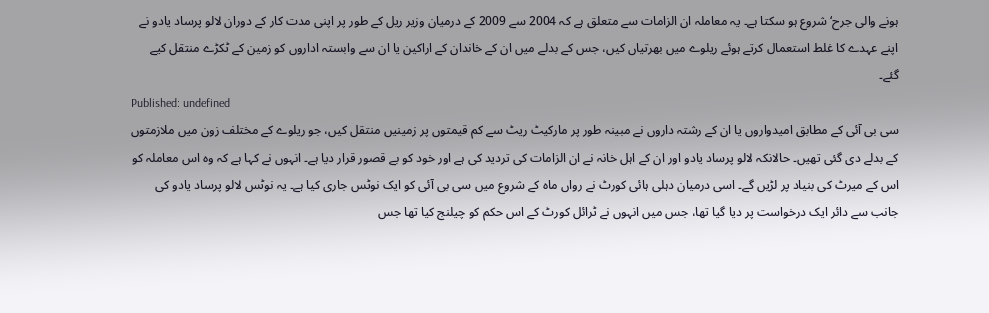ہونے والی جرح‘ شروع ہو سکتا ہے۔ یہ معاملہ ان الزامات سے متعلق ہے کہ 2004 سے 2009 کے درمیان وزیر ریل کے طور پر اپنی مدت کار کے دوران لالو پرساد یادو نے اپنے عہدے کا غلط استعمال کرتے ہوئے ریلوے میں بھرتیاں کیں، جس کے بدلے میں ان کے خاندان کے اراکین یا ان سے وابستہ اداروں کو زمین کے ٹکڑے منتقل کیے گئے۔
Published: undefined
سی بی آئی کے مطابق امیدواروں یا ان کے رشتہ داروں نے مبینہ طور پر مارکیٹ ریٹ سے کم قیمتوں پر زمینیں منتقل کیں، جو ریلوے کے مختلف زون میں ملازمتوں کے بدلے دی گئی تھیں۔ حالانکہ لالو پرساد یادو اور ان کے اہل خانہ نے ان الزامات کی تردید کی ہے اور خود کو بے قصور قرار دیا ہے۔ انہوں نے کہا ہے کہ وہ اس معاملہ کو اس کے میرٹ کی بنیاد پر لڑیں گے۔ اسی درمیان دہلی ہائی کورٹ نے رواں ماہ کے شروع میں سی بی آئی کو ایک نوٹس جاری کیا ہے۔ یہ نوٹس لالو پرساد یادو کی جانب سے دائر ایک درخواست پر دیا گیا تھا، جس میں انہوں نے ٹرائل کورٹ کے اس حکم کو چیلنج کیا تھا جس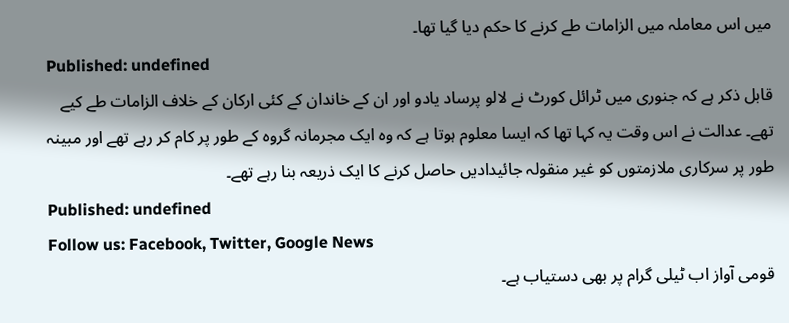میں اس معاملہ میں الزامات طے کرنے کا حکم دیا گیا تھا۔
Published: undefined
قابل ذکر ہے کہ جنوری میں ٹرائل کورٹ نے لالو پرساد یادو اور ان کے خاندان کے کئی ارکان کے خلاف الزامات طے کیے تھے۔ عدالت نے اس وقت یہ کہا تھا کہ ایسا معلوم ہوتا ہے کہ وہ ایک مجرمانہ گروہ کے طور پر کام کر رہے تھے اور مبینہ طور پر سرکاری ملازمتوں کو غیر منقولہ جائیدادیں حاصل کرنے کا ایک ذریعہ بنا رہے تھے۔
Published: undefined
Follow us: Facebook, Twitter, Google News
قومی آواز اب ٹیلی گرام پر بھی دستیاب ہے۔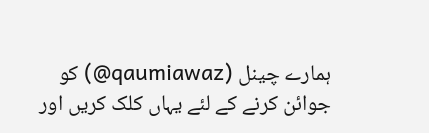ہمارے چینل (qaumiawaz@) کو جوائن کرنے کے لئے یہاں کلک کریں اور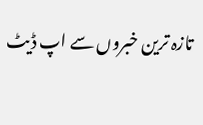تازہ ترین خبروں سے اپ ڈیٹ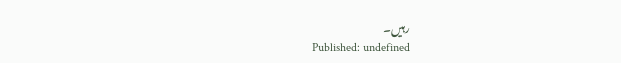رہیں۔
Published: undefined